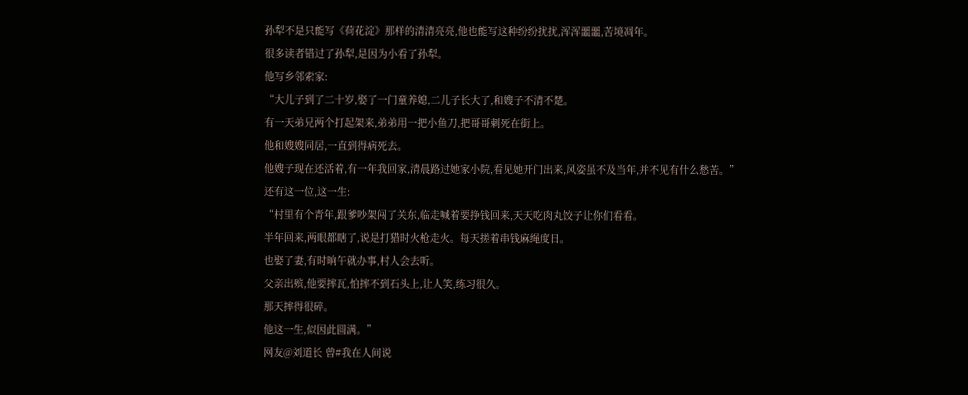孙犁不是只能写《荷花淀》那样的清清亮亮,他也能写这种纷纷扰扰,浑浑噩噩,苦境凋年。
很多读者错过了孙犁,是因为小看了孙犁。
他写乡邻索家:
“大儿子到了二十岁,娶了一门童养媳,二儿子长大了,和嫂子不清不楚。
有一天弟兄两个打起架来,弟弟用一把小鱼刀,把哥哥刺死在街上。
他和嫂嫂同居,一直到得病死去。
他嫂子现在还活着,有一年我回家,清晨路过她家小院,看见她开门出来,风姿虽不及当年,并不见有什么愁苦。”
还有这一位,这一生:
“村里有个青年,跟爹吵架闯了关东,临走喊着要挣钱回来,天天吃肉丸饺子让你们看看。
半年回来,两眼都瞎了,说是打猎时火枪走火。每天搓着串钱麻绳度日。
也娶了妻,有时晌午就办事,村人会去听。
父亲出殡,他要摔瓦,怕摔不到石头上,让人笑,练习很久。
那天摔得很碎。
他这一生,似因此圆满。”
网友@刘道长 曾#我在人间说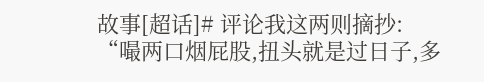故事[超话]# 评论我这两则摘抄:
“嘬两口烟屁股,扭头就是过日子,多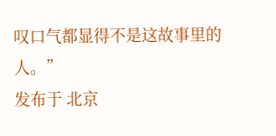叹口气都显得不是这故事里的人。”
发布于 北京